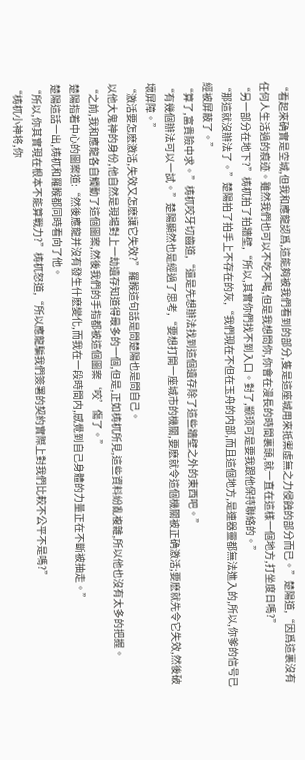“看起來确實是空城,但我和應龍認爲,這能夠被我們看到的部分,隻是這座城用來抵禦虛無之力侵蝕的部分而已。”楚陽道,“因爲這裏沒有任何人生活過的痕迹。雖然我們也可以不吃不喝,但是我想問你,你會在漫長的時間裏頭,就一直在這樣一個地方,打坐度日嗎?”
“另一部分在地下?”梼杌拍了拍牆壁,“所以,其實你們找不到入口。對了,颛顼可是要我跟他保持聯絡的。”
“那這就沒辦法了。”楚陽拍了拍手上不存在的灰,“我們現在不但在玉舟的内部,而且這個地方,是連器靈都無法進入的,所以,你爹的信号已經被屏蔽了。”
“算了,富貴險中求。”梼杌咬牙切齒道,“還是先想辦法找到這個遺存除了這些牆壁之外的東西吧。”
“有幾個辦法可以一試。”楚陽顯然也是經過了思考,“要想打開一座城市的機關,要麽就令這個機關被正确激活;要麽就先令它失效,然後破壞屏障。”
“激活要怎麽激活,失效又怎麽讓它失效?”羅睺這句話是問楚陽也是問自己。
以他大鬼神的身份,他自然是現場對上一劫遺存知道得最多的一個,但是,正如梼杌所見,這些資料紛亂複雜,所以他也沒有太多的把握。
“之前,我和應龍各自觸動了這個圖案,然後我們的手指都被這個圖案‘咬’傷了。”
楚陽指着中心的圖案道:“然後應龍并沒有發生什麽變化,而我在一段時間内,感覺到自己身體的力量正在不斷被抽走。”
楚陽這話一出,梼杌和羅睺都同時看向了他。
“所以,你其實現在根本不能算戰力?”梼杌怒道,“所以應龍騙我們簽署的契約實際上對我們比較不公平不是嗎?”
“梼杌小神将,你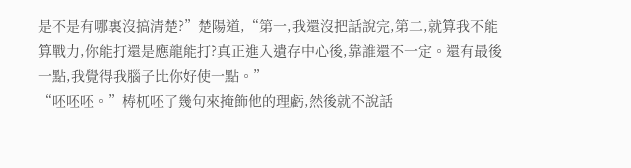是不是有哪裏沒搞清楚?”楚陽道,“第一,我還沒把話說完,第二,就算我不能算戰力,你能打還是應龍能打?真正進入遺存中心後,靠誰還不一定。還有最後一點,我覺得我腦子比你好使一點。”
“呸呸呸。”梼杌呸了幾句來掩飾他的理虧,然後就不說話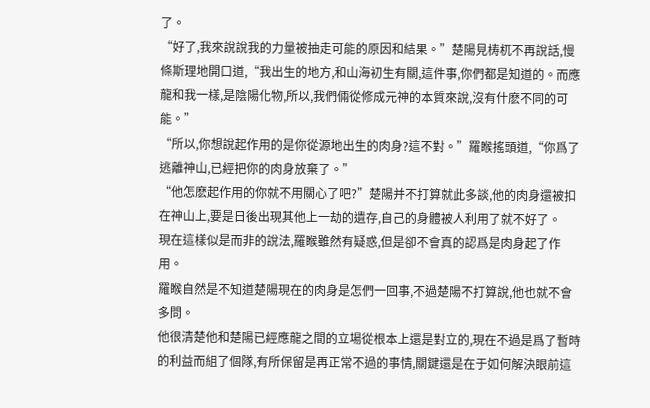了。
“好了,我來說說我的力量被抽走可能的原因和結果。”楚陽見梼杌不再說話,慢條斯理地開口道,“我出生的地方,和山海初生有關,這件事,你們都是知道的。而應龍和我一樣,是陰陽化物,所以,我們倆從修成元神的本質來說,沒有什麽不同的可能。”
“所以,你想說起作用的是你從源地出生的肉身?這不對。”羅睺搖頭道,“你爲了逃離神山,已經把你的肉身放棄了。”
“他怎麽起作用的你就不用關心了吧?”楚陽并不打算就此多談,他的肉身還被扣在神山上,要是日後出現其他上一劫的遺存,自己的身體被人利用了就不好了。
現在這樣似是而非的說法,羅睺雖然有疑惑,但是卻不會真的認爲是肉身起了作用。
羅睺自然是不知道楚陽現在的肉身是怎們一回事,不過楚陽不打算說,他也就不會多問。
他很清楚他和楚陽已經應龍之間的立場從根本上還是對立的,現在不過是爲了暫時的利益而組了個隊,有所保留是再正常不過的事情,關鍵還是在于如何解決眼前這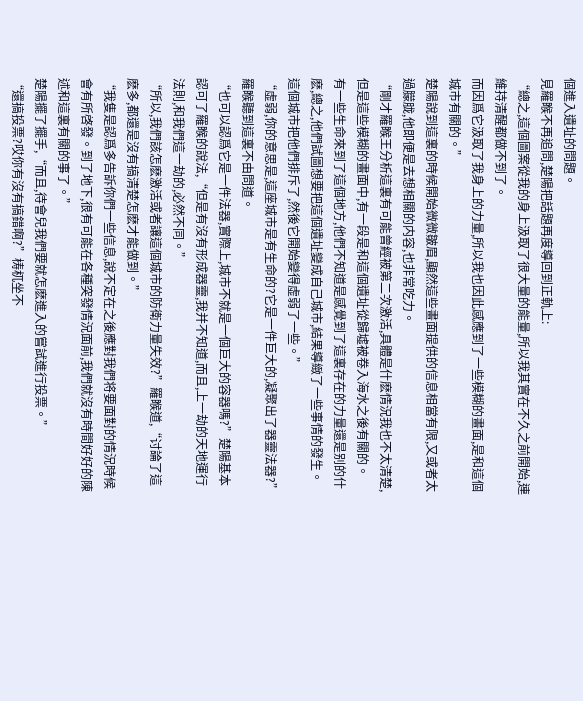個進入遺址的問題。
見羅睺不再追問,楚陽把話題再度導回到正軌上:
“總之,這個圖案從我的身上汲取了很大量的能量,所以我其實在不久之前開始,連維持清醒都做不到了。
而因爲它汲取了我身上的力量,所以我也因此感應到了一些模糊的畫面,是和這個城市有關的。”
楚陽說到這裏的時候開始微微皺眉,顯然這些畫面提供的信息相當有限,又或者太過朦胧,他即便是去想相關的内容,也非常吃力。
“剛才羅睺王分析這裏有可能曾經被第二次激活,具體是什麽情況我也不太清楚,但是這些模糊的畫面中,有一段是和這個遺址從歸墟被卷入海水之後有關的。
有一些生命來到了這個地方,他們不知道是感覺到了這裏存在的力量還是别的什麽,總之,他們試圖想要把這個遺址變成自己城市,結果導緻了一些事情的發生。
這個城市把他們排斥了,然後它開始變得虛弱了一些。”
“虛弱,你的意思是,這座城市是有生命的?它是一件巨大的,凝聚出了器靈法器?”羅睺聽到這裏不由問道。
“也可以認爲它是一件法器,實際上,城市不就是一個巨大的容器嗎?”楚陽基本認可了羅睺的說法,“但是有沒有形成器靈,我并不知道,而且,上一劫的天地運行法則,和我們這一劫的,必然不同。”
“所以,我們該怎麽激活或者讓這個城市的防衛力量失效?”羅睺道,“讨論了這麽多,都還是沒有搞清楚怎麽才能做到。”
“我隻是認爲多告訴你們一些信息,說不定在之後應對我們将要面對的情況時候會有所啓發。到了地下,很有可能在各種突發情況面前,我們就沒有時間好好的陳述和這裏有關的事了。”
楚陽擺了擺手,“而且,待會兒我們要就怎麽進入的嘗試進行投票。”
“還搞投票?哎你有沒有搞錯啊?”梼杌坐不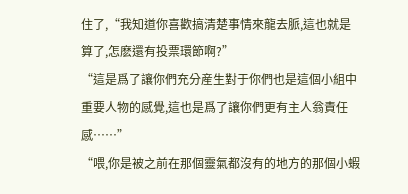住了,“我知道你喜歡搞清楚事情來龍去脈,這也就是算了,怎麽還有投票環節啊?”
“這是爲了讓你們充分産生對于你們也是這個小組中重要人物的感覺,這也是爲了讓你們更有主人翁責任感……”
“喂,你是被之前在那個靈氣都沒有的地方的那個小蝦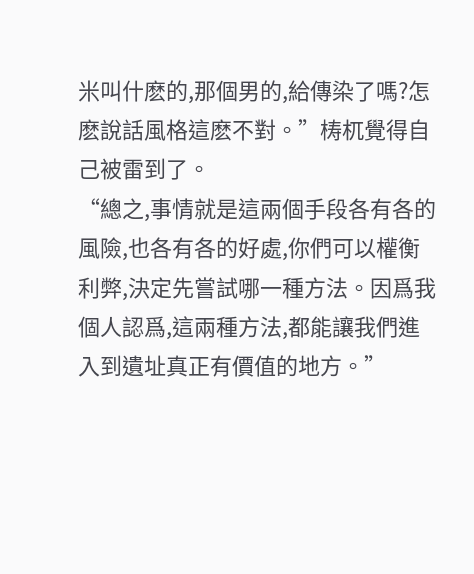米叫什麽的,那個男的,給傳染了嗎?怎麽說話風格這麽不對。”梼杌覺得自己被雷到了。
“總之,事情就是這兩個手段各有各的風險,也各有各的好處,你們可以權衡利弊,決定先嘗試哪一種方法。因爲我個人認爲,這兩種方法,都能讓我們進入到遺址真正有價值的地方。”